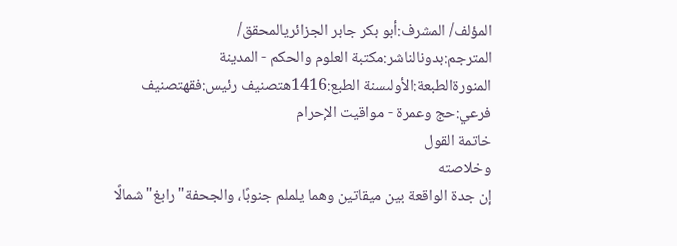المؤلف/ المشرف:أبو بكر جابر الجزائريالمحقق/ المترجم:بدونالناشر:مكتبة العلوم والحكم - المدينة المنورةالطبعة:الأولىسنة الطبع:1416هتصنيف رئيس:فقهتصنيف فرعي:حج وعمرة - مواقيت الإحرام
خاتمة القول
وخلاصته
إن جدة الواقعة بين ميقاتين وهما يلملم جنوبًا، والجحفة"رابغ"شمالًا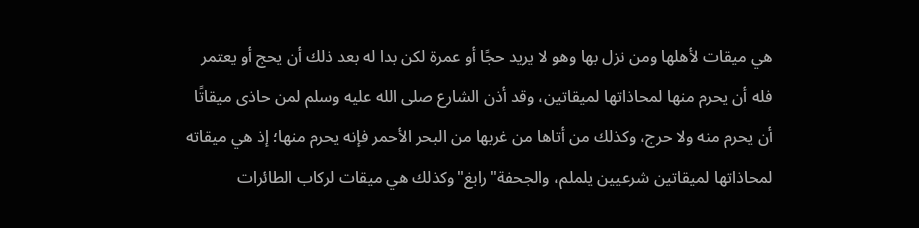هي ميقات لأهلها ومن نزل بها وهو لا يريد حجًا أو عمرة لكن بدا له بعد ذلك أن يحج أو يعتمر فله أن يحرم منها لمحاذاتها لميقاتين، وقد أذن الشارع صلى الله عليه وسلم لمن حاذى ميقاتًا أن يحرم منه ولا حرج، وكذلك من أتاها من غربها من البحر الأحمر فإنه يحرم منها؛ إذ هي ميقاته لمحاذاتها لميقاتين شرعيين يلملم، والجحفة"رابغ"وكذلك هي ميقات لركاب الطائرات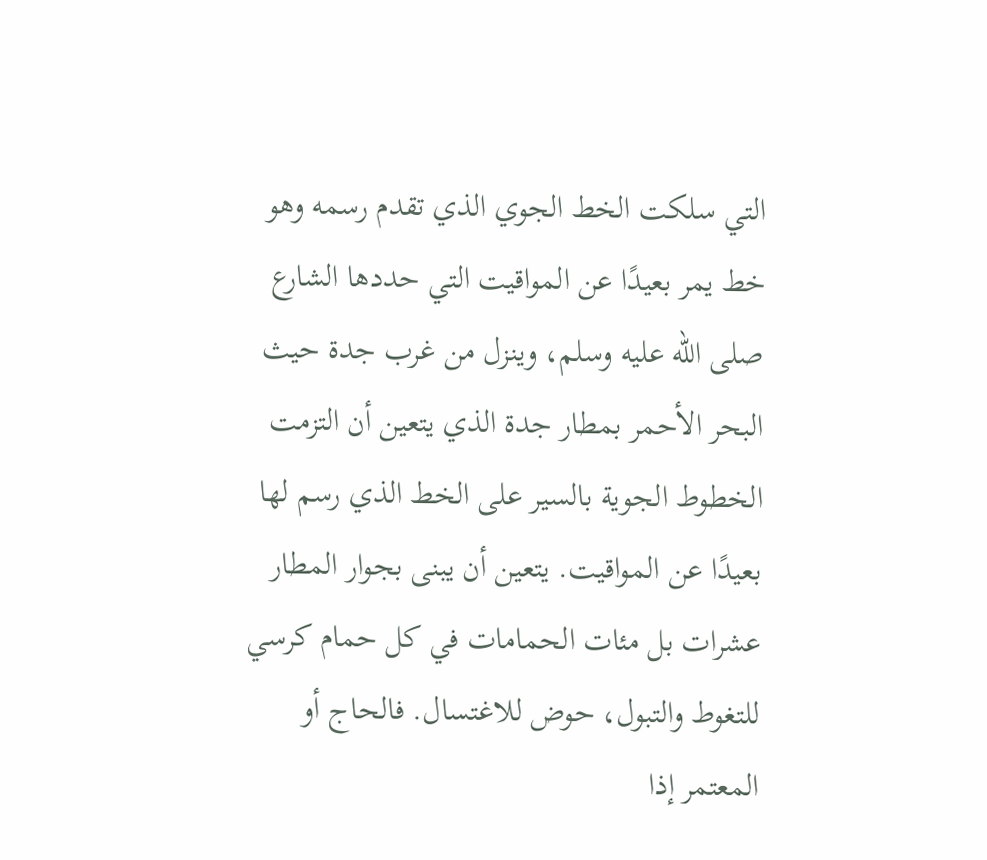التي سلكت الخط الجوي الذي تقدم رسمه وهو خط يمر بعيدًا عن المواقيت التي حددها الشارع صلى الله عليه وسلم، وينزل من غرب جدة حيث البحر الأحمر بمطار جدة الذي يتعين أن التزمت الخطوط الجوية بالسير على الخط الذي رسم لها بعيدًا عن المواقيت. يتعين أن يبنى بجوار المطار عشرات بل مئات الحمامات في كل حمام كرسي للتغوط والتبول، حوض للاغتسال. فالحاج أو المعتمر إذا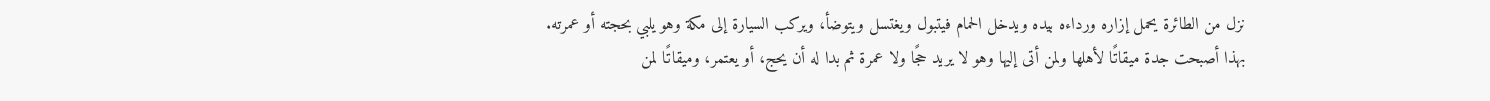نزل من الطائرة يحمل إزاره ورداءه بيده ويدخل الحمام فيتبول ويغتسل ويتوضأ، ويركب السيارة إلى مكة وهو يلبي بحجته أو عمرته.
بهذا أصبحت جدة ميقاتًا لأهلها ولمن أتى إليها وهو لا يريد حجًا ولا عمرة ثم بدا له أن يحج، أو يعتمر، وميقاتًا لمن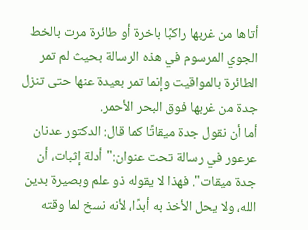أتاها من غربها راكبًا باخرة أو طائرة مرت بالخط الجوي المرسوم في هذه الرسالة بحيث لم تمر الطائرة بالمواقيت وإنما تمر بعيدة عنها حتى تنزل جدة من غربها فوق البحر الأحمر.
أما أن نقول جدة ميقاتًا كما قال: الدكتور عدنان عرعور في رسالة تحت عنوان:"أدلة إثبات، أن جدة ميقات". فهذا لا يقوله ذو علم وبصيرة بدين الله، ولا يحل الأخذ به أبدًا، لأنه نسخ لما وقته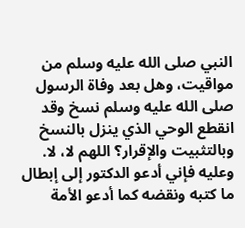النبي صلى الله عليه وسلم من مواقيت، وهل بعد وفاة الرسول صلى الله عليه وسلم نسخ وقد انقطع الوحي الذي ينزل بالنسخ وبالتثبيت والإقرار؟ اللهم لا، لا.
وعليه فإني أدعو الدكتور إلى إبطال ما كتبه ونقضه كما أدعو الأمة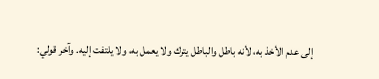إلى عدم الأخذ به، لأنه باطل والباطل يترك ولا يعمل به، ولا يلتفت إليه. وآخر قولي: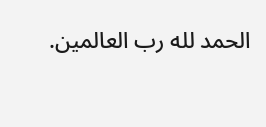الحمد لله رب العالمين.